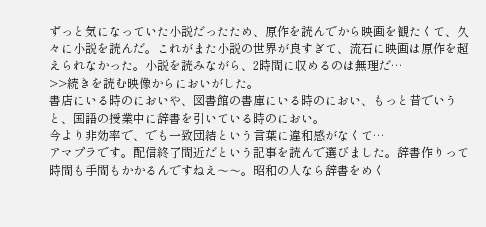ずっと気になっていた小説だったため、原作を読んでから映画を観たくて、久々に小説を読んだ。これがまた小説の世界が良すぎて、流石に映画は原作を超えられなかった。小説を読みながら、2時間に収めるのは無理だ…
>>続きを読む映像からにおいがした。
書店にいる時のにおいや、図書館の書庫にいる時のにおい、もっと昔でいうと、国語の授業中に辞書を引いている時のにおい。
今より非効率で、でも一致団結という言葉に違和感がなくて…
アマプラです。配信終了間近だという記事を読んで選びました。辞書作りって時間も手間もかかるんですねえ〜〜。昭和の人なら辞書をめく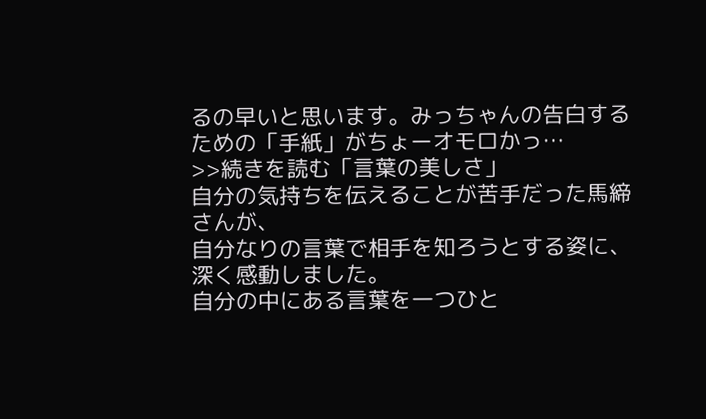るの早いと思います。みっちゃんの告白するための「手紙」がちょーオモロかっ…
>>続きを読む「言葉の美しさ」
自分の気持ちを伝えることが苦手だった馬締さんが、
自分なりの言葉で相手を知ろうとする姿に、深く感動しました。
自分の中にある言葉を一つひと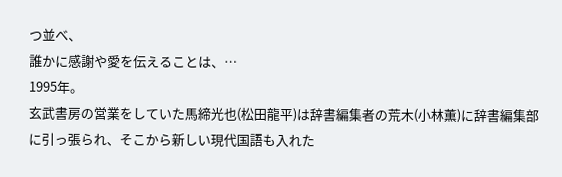つ並べ、
誰かに感謝や愛を伝えることは、…
1995年。
玄武書房の営業をしていた馬締光也(松田龍平)は辞書編集者の荒木(小林薫)に辞書編集部に引っ張られ、そこから新しい現代国語も入れた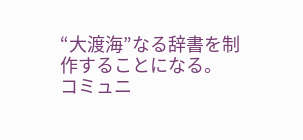“大渡海”なる辞書を制作することになる。
コミュニ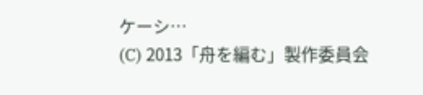ケーシ…
(C) 2013「舟を編む」製作委員会